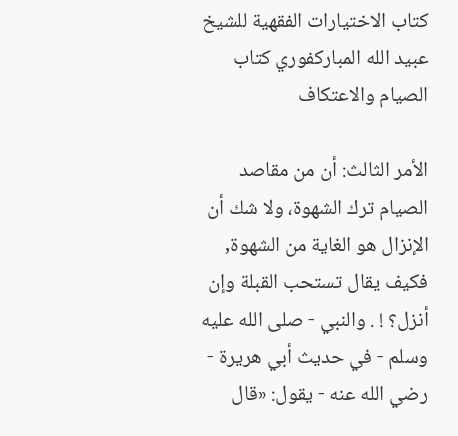كتاب الاختيارات الفقهية للشيخ عبيد الله المباركفوري كتاب الصيام والاعتكاف

الأمر الثالث: أن من مقاصد الصيام ترك الشهوة، ولا شك أن الإنزال هو الغاية من الشهوة, فكيف يقال تستحب القبلة وإن أنزل؟ ! . والنبي - صلى الله عليه وسلم - في حديث أبي هريرة - رضي الله عنه - يقول: «قال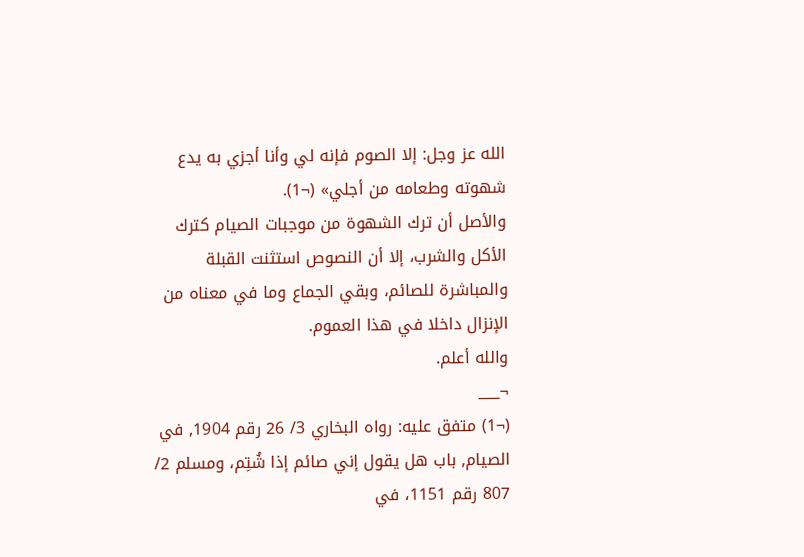الله عز وجل: إلا الصوم فإنه لي وأنا أجزي به يدع شهوته وطعامه من أجلي» (¬1).
والأصل أن ترك الشهوة من موجبات الصيام كترك الأكل والشرب، إلا أن النصوص استثنت القبلة والمباشرة للصائم، وبقي الجماع وما في معناه من الإنزال داخلا في هذا العموم.
والله أعلم.
¬___
(¬1) متفق عليه: رواه البخاري 3/ 26 رقم 1904, في الصيام, باب هل يقول إني صائم إذا شُتِم، ومسلم 2/ 807 رقم 1151، في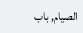الصيام, باب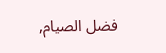فضل الصيام,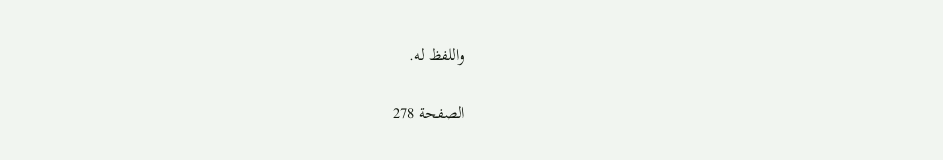واللفظ له.

الصفحة 278